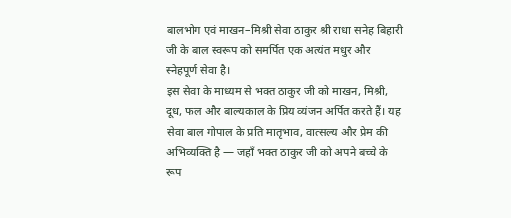बालभोग एवं माखन–मिश्री सेवा ठाकुर श्री राधा सनेह बिहारी जी के बाल स्वरूप को समर्पित एक अत्यंत मधुर और स्नेहपूर्ण सेवा है।
इस सेवा के माध्यम से भक्त ठाकुर जी को माखन, मिश्री, दूध, फल और बाल्यकाल के प्रिय व्यंजन अर्पित करते हैं। यह सेवा बाल गोपाल के प्रति मातृभाव, वात्सल्य और प्रेम की अभिव्यक्ति है — जहाँ भक्त ठाकुर जी को अपने बच्चे के रूप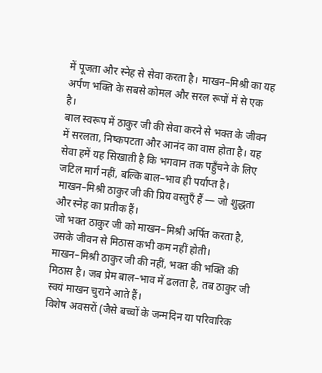में पूजता और स्नेह से सेवा करता है। माखन–मिश्री का यह अर्पण भक्ति के सबसे कोमल और सरल रूपों में से एक है।
बाल स्वरूप में ठाकुर जी की सेवा करने से भक्त के जीवन में सरलता, निष्कपटता और आनंद का वास होता है। यह सेवा हमें यह सिखाती है कि भगवान तक पहुँचने के लिए जटिल मार्ग नहीं, बल्कि बाल–भाव ही पर्याप्त है। माखन–मिश्री ठाकुर जी की प्रिय वस्तुएँ हैं — जो शुद्धता और स्नेह का प्रतीक हैं।
जो भक्त ठाकुर जी को माखन–मिश्री अर्पित करता है, उसके जीवन से मिठास कभी कम नहीं होती।
माखन–मिश्री ठाकुर जी की नहीं, भक्त की भक्ति की मिठास है। जब प्रेम बाल–भाव में ढलता है, तब ठाकुर जी स्वयं माखन चुराने आते हैं।
विशेष अवसरों (जैसे बच्चों के जन्मदिन या परिवारिक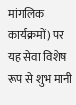मांगलिक कार्यक्रमों) पर यह सेवा विशेष रूप से शुभ मानी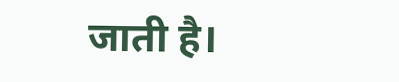जाती है।